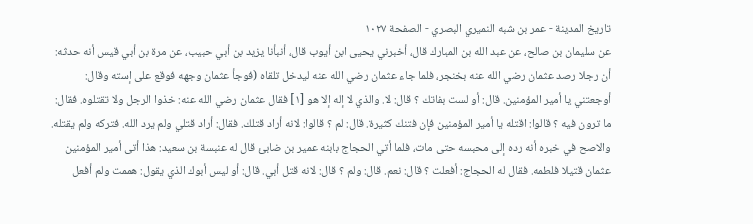تاريخ المدينة - عمر بن شبه النميري البصري - الصفحة ١٠٢٧
عن سليمان بن صالح، عن عبد الله بن المبارك قال، أخبرني يحيى ابن أيوب قال، أنبأنا يزيد بن أبي حبيب، عن مرة بن أبي قيس أنه حدثه: أن رجلا رصد عثمان رضي الله عنه بخنجر، فلما جاء عثمان رضي الله عنه ليدخل تلقاه (فوجأ عثمان وجهه فوقع على إسته وقال: أوجعتني يا أمير المؤمنين. قال: أو لست بفاتك ؟ قال: لا. والذي لا إله إلا هو [١] فقال عثمان رضي الله عنه: خذوا الرجل ولا تقتلوه. فقال: ما ترون فيه ؟ قالوا: اقتله يا أمير المؤمنين فإن فتنك كثيرة. قال: لم ؟ قالوا: لانه أراد قتلك. فقال: أراد قتلي ولم يرد الله. فتركه ولم يقتله. والاصح في خبره أنه رده إلى محبسه حتى مات، فلما أتي الحجاج بابنه عمير بن ضابئ قال له عنبسة بن سعيد: هذا أتى أمير المؤمنين عثمان قتيلا فلطمه. فقال له الحجاج: أفعلت ؟ قال: نعم. قال: ولم ؟ قال: لانه قتل أبي. قال: أو ليس أبوك الذي يقول: هممت ولم أفعل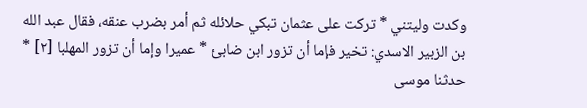وكدت وليتني * تركت على عثمان تبكي حلائله ثم أمر بضرب عنقه، فقال عبد الله بن الزبير الاسدي: تخير فإما أن تزور ابن ضابئ * عميرا وإما أن تزور المهلبا [٢] * حدثنا موسى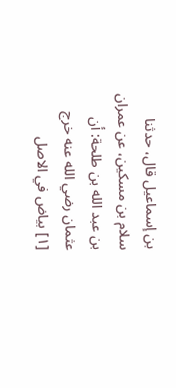بن إسماعيل قال، حدثنا سلام بن مسكين، عن عمران بن عبد الله بن طلحة: أن عثمان رضي الله عنه خرج
[١] بياض في الاصل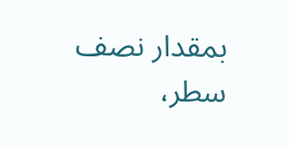بمقدار نصف سطر،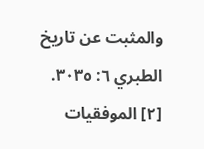والمثبت عن تاريخ الطبري ٦: ٣٠٣٥.
[٢] الموفقيات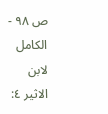ص ٩٨ - الكامل لابن الاثير ٤: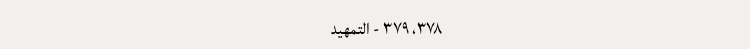٣٧٨، ٣٧٩ - التمهيد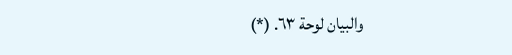والبيان لوحة ٦٣. (*)